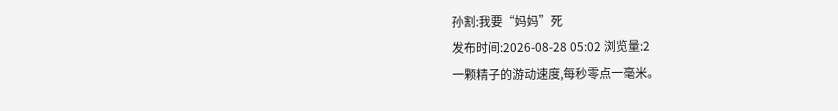孙割:我要“妈妈”死
发布时间:2026-08-28 05:02 浏览量:2
一颗精子的游动速度,每秒零点一毫米。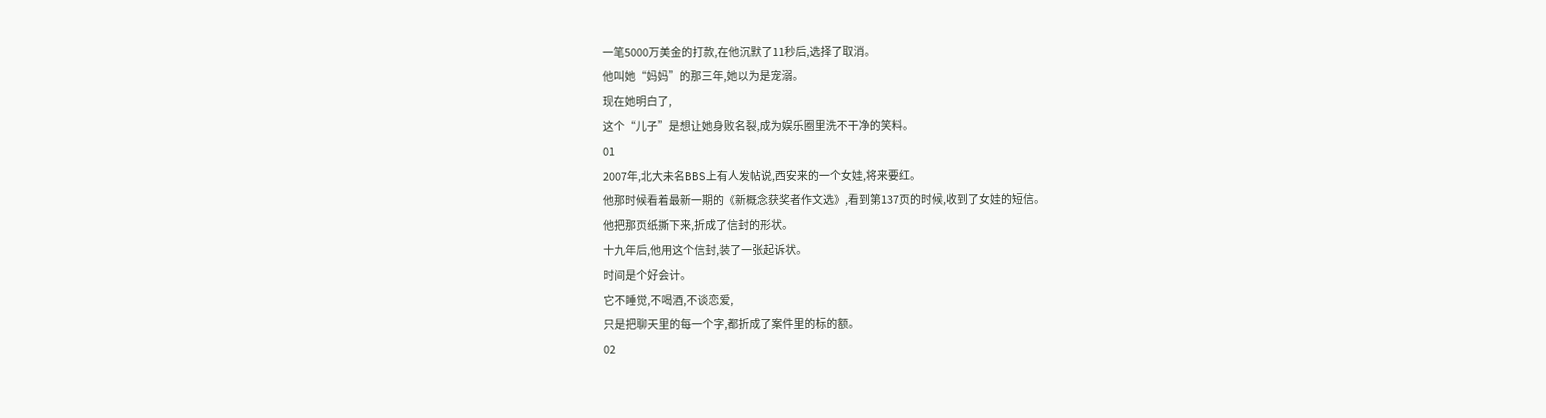一笔5000万美金的打款,在他沉默了11秒后,选择了取消。
他叫她“妈妈”的那三年,她以为是宠溺。
现在她明白了,
这个“儿子”是想让她身败名裂,成为娱乐圈里洗不干净的笑料。
01
2007年,北大未名BBS上有人发帖说,西安来的一个女娃,将来要红。
他那时候看着最新一期的《新概念获奖者作文选》,看到第137页的时候,收到了女娃的短信。
他把那页纸撕下来,折成了信封的形状。
十九年后,他用这个信封,装了一张起诉状。
时间是个好会计。
它不睡觉,不喝酒,不谈恋爱,
只是把聊天里的每一个字,都折成了案件里的标的额。
02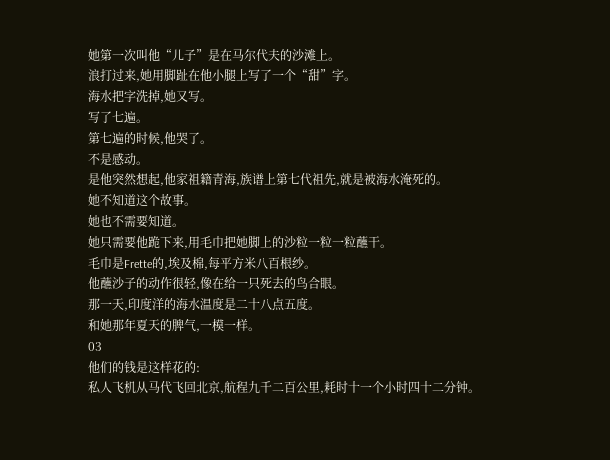她第一次叫他“儿子”是在马尔代夫的沙滩上。
浪打过来,她用脚趾在他小腿上写了一个“甜”字。
海水把字洗掉,她又写。
写了七遍。
第七遍的时候,他哭了。
不是感动。
是他突然想起,他家祖籍青海,族谱上第七代祖先,就是被海水淹死的。
她不知道这个故事。
她也不需要知道。
她只需要他跪下来,用毛巾把她脚上的沙粒一粒一粒蘸干。
毛巾是Frette的,埃及棉,每平方米八百根纱。
他蘸沙子的动作很轻,像在给一只死去的鸟合眼。
那一天,印度洋的海水温度是二十八点五度。
和她那年夏天的脾气,一模一样。
03
他们的钱是这样花的:
私人飞机从马代飞回北京,航程九千二百公里,耗时十一个小时四十二分钟。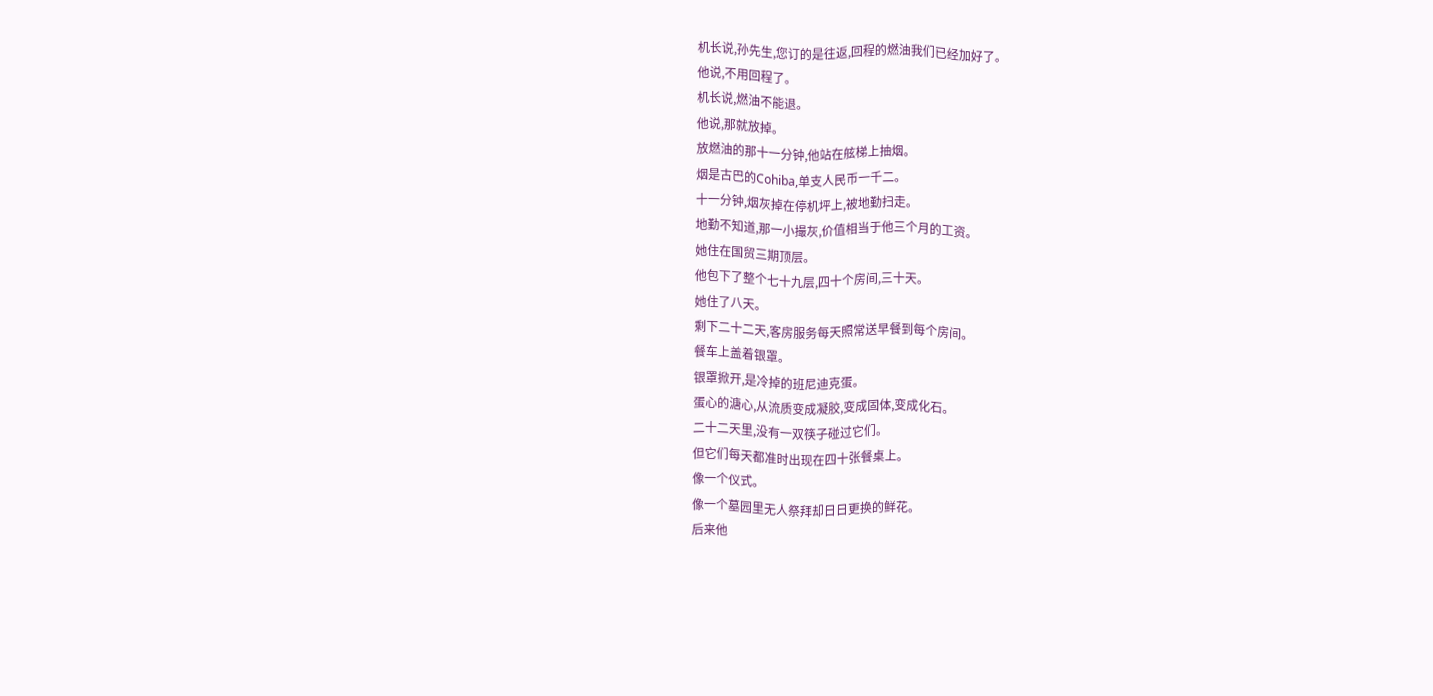机长说,孙先生,您订的是往返,回程的燃油我们已经加好了。
他说,不用回程了。
机长说,燃油不能退。
他说,那就放掉。
放燃油的那十一分钟,他站在舷梯上抽烟。
烟是古巴的Cohiba,单支人民币一千二。
十一分钟,烟灰掉在停机坪上,被地勤扫走。
地勤不知道,那一小撮灰,价值相当于他三个月的工资。
她住在国贸三期顶层。
他包下了整个七十九层,四十个房间,三十天。
她住了八天。
剩下二十二天,客房服务每天照常送早餐到每个房间。
餐车上盖着银罩。
银罩掀开,是冷掉的班尼迪克蛋。
蛋心的溏心,从流质变成凝胶,变成固体,变成化石。
二十二天里,没有一双筷子碰过它们。
但它们每天都准时出现在四十张餐桌上。
像一个仪式。
像一个墓园里无人祭拜却日日更换的鲜花。
后来他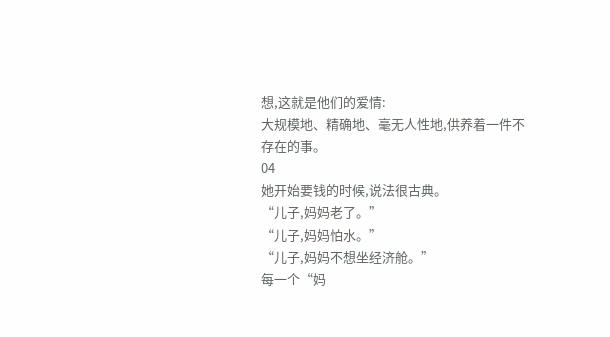想,这就是他们的爱情:
大规模地、精确地、毫无人性地,供养着一件不存在的事。
04
她开始要钱的时候,说法很古典。
“儿子,妈妈老了。”
“儿子,妈妈怕水。”
“儿子,妈妈不想坐经济舱。”
每一个“妈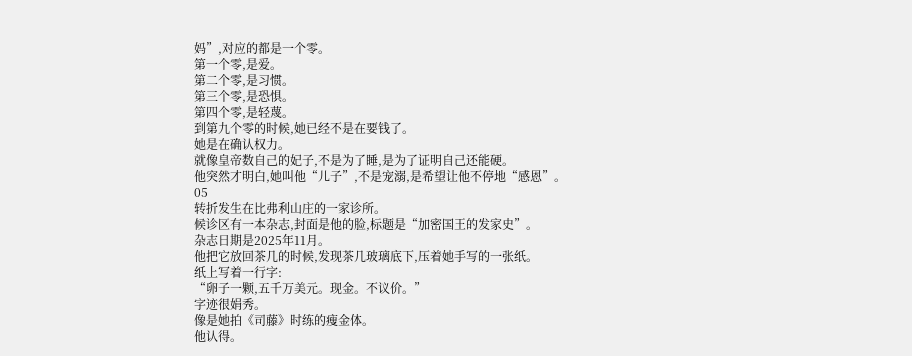妈”,对应的都是一个零。
第一个零,是爱。
第二个零,是习惯。
第三个零,是恐惧。
第四个零,是轻蔑。
到第九个零的时候,她已经不是在要钱了。
她是在确认权力。
就像皇帝数自己的妃子,不是为了睡,是为了证明自己还能硬。
他突然才明白,她叫他“儿子”,不是宠溺,是希望让他不停地“感恩”。
05
转折发生在比弗利山庄的一家诊所。
候诊区有一本杂志,封面是他的脸,标题是“加密国王的发家史”。
杂志日期是2025年11月。
他把它放回茶几的时候,发现茶几玻璃底下,压着她手写的一张纸。
纸上写着一行字:
“卵子一颗,五千万美元。现金。不议价。”
字迹很娟秀。
像是她拍《司藤》时练的瘦金体。
他认得。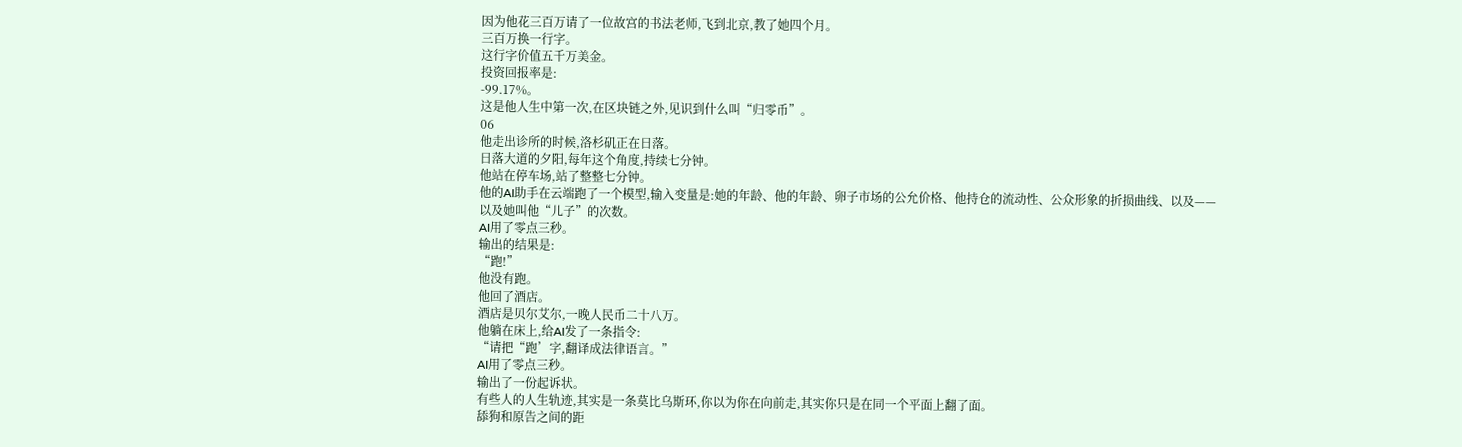因为他花三百万请了一位故宫的书法老师,飞到北京,教了她四个月。
三百万换一行字。
这行字价值五千万美金。
投资回报率是:
-99.17%。
这是他人生中第一次,在区块链之外,见识到什么叫“归零币”。
06
他走出诊所的时候,洛杉矶正在日落。
日落大道的夕阳,每年这个角度,持续七分钟。
他站在停车场,站了整整七分钟。
他的AI助手在云端跑了一个模型,输入变量是:她的年龄、他的年龄、卵子市场的公允价格、他持仓的流动性、公众形象的折损曲线、以及——
以及她叫他“儿子”的次数。
AI用了零点三秒。
输出的结果是:
“跑!”
他没有跑。
他回了酒店。
酒店是贝尔艾尔,一晚人民币二十八万。
他躺在床上,给AI发了一条指令:
“请把“跑’字,翻译成法律语言。”
AI用了零点三秒。
输出了一份起诉状。
有些人的人生轨迹,其实是一条莫比乌斯环,你以为你在向前走,其实你只是在同一个平面上翻了面。
舔狗和原告之间的距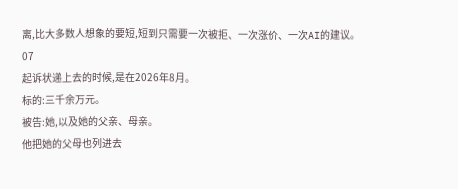离,比大多数人想象的要短,短到只需要一次被拒、一次涨价、一次AI的建议。
07
起诉状递上去的时候,是在2026年8月。
标的:三千余万元。
被告:她,以及她的父亲、母亲。
他把她的父母也列进去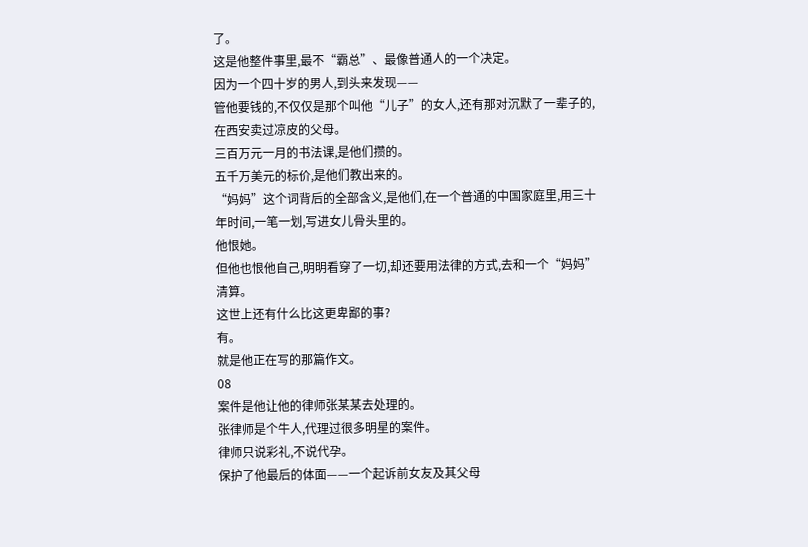了。
这是他整件事里,最不“霸总”、最像普通人的一个决定。
因为一个四十岁的男人,到头来发现——
管他要钱的,不仅仅是那个叫他“儿子”的女人,还有那对沉默了一辈子的,在西安卖过凉皮的父母。
三百万元一月的书法课,是他们攒的。
五千万美元的标价,是他们教出来的。
“妈妈”这个词背后的全部含义,是他们,在一个普通的中国家庭里,用三十年时间,一笔一划,写进女儿骨头里的。
他恨她。
但他也恨他自己,明明看穿了一切,却还要用法律的方式,去和一个“妈妈”清算。
这世上还有什么比这更卑鄙的事?
有。
就是他正在写的那篇作文。
08
案件是他让他的律师张某某去处理的。
张律师是个牛人,代理过很多明星的案件。
律师只说彩礼,不说代孕。
保护了他最后的体面——一个起诉前女友及其父母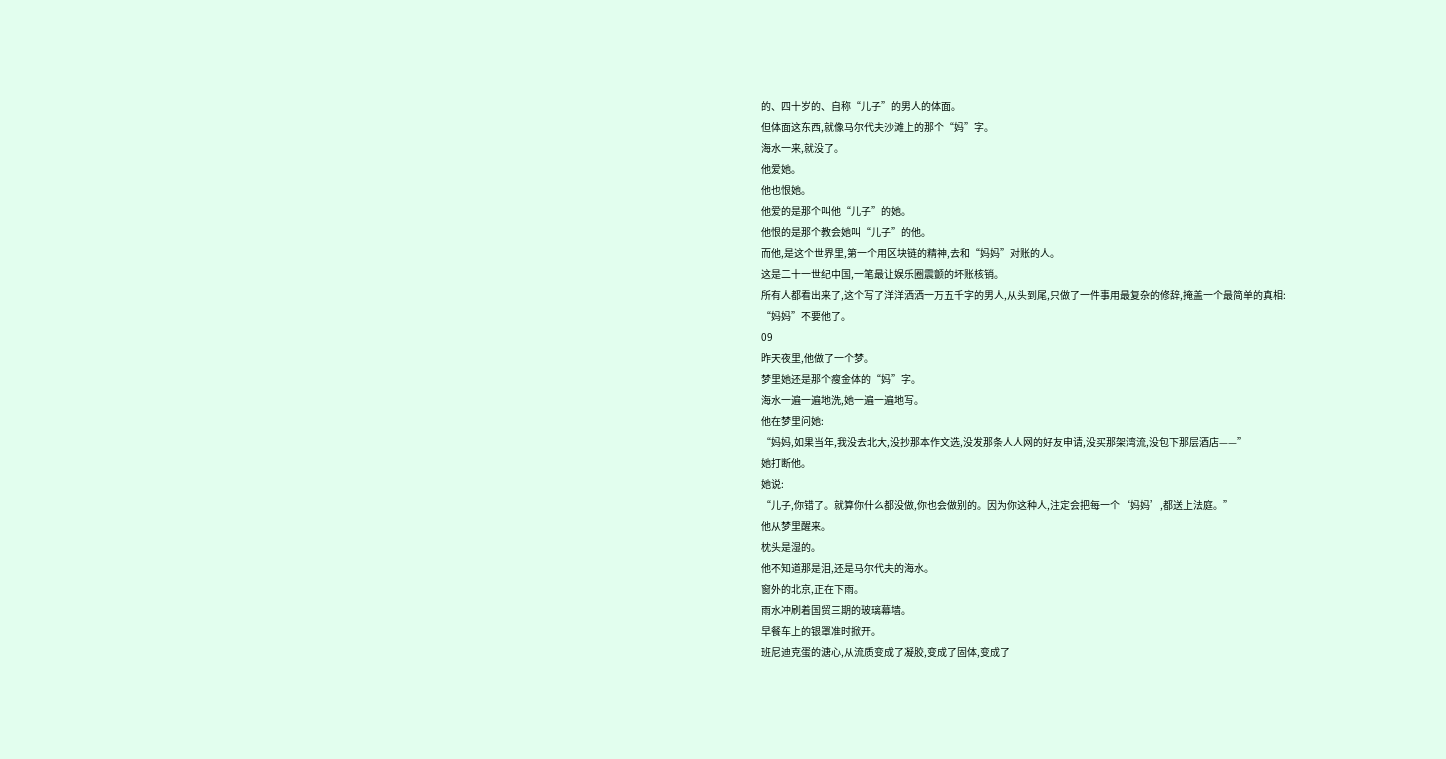的、四十岁的、自称“儿子”的男人的体面。
但体面这东西,就像马尔代夫沙滩上的那个“妈”字。
海水一来,就没了。
他爱她。
他也恨她。
他爱的是那个叫他“儿子”的她。
他恨的是那个教会她叫“儿子”的他。
而他,是这个世界里,第一个用区块链的精神,去和“妈妈”对账的人。
这是二十一世纪中国,一笔最让娱乐圈震颤的坏账核销。
所有人都看出来了,这个写了洋洋洒洒一万五千字的男人,从头到尾,只做了一件事用最复杂的修辞,掩盖一个最简单的真相:
“妈妈”不要他了。
09
昨天夜里,他做了一个梦。
梦里她还是那个瘦金体的“妈”字。
海水一遍一遍地洗,她一遍一遍地写。
他在梦里问她:
“妈妈,如果当年,我没去北大,没抄那本作文选,没发那条人人网的好友申请,没买那架湾流,没包下那层酒店——”
她打断他。
她说:
“儿子,你错了。就算你什么都没做,你也会做别的。因为你这种人,注定会把每一个‘妈妈’,都送上法庭。”
他从梦里醒来。
枕头是湿的。
他不知道那是泪,还是马尔代夫的海水。
窗外的北京,正在下雨。
雨水冲刷着国贸三期的玻璃幕墙。
早餐车上的银罩准时掀开。
班尼迪克蛋的溏心,从流质变成了凝胶,变成了固体,变成了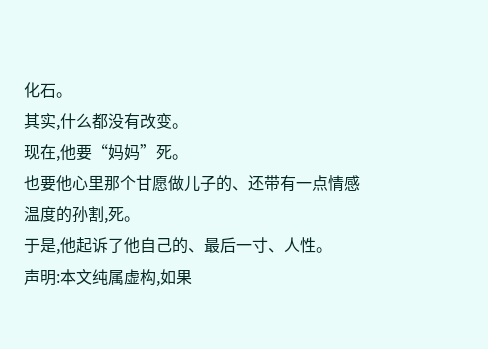化石。
其实,什么都没有改变。
现在,他要“妈妈”死。
也要他心里那个甘愿做儿子的、还带有一点情感温度的孙割,死。
于是,他起诉了他自己的、最后一寸、人性。
声明:本文纯属虚构,如果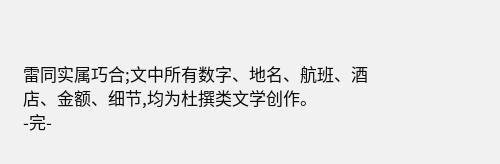雷同实属巧合;文中所有数字、地名、航班、酒店、金额、细节,均为杜撰类文学创作。
-完-